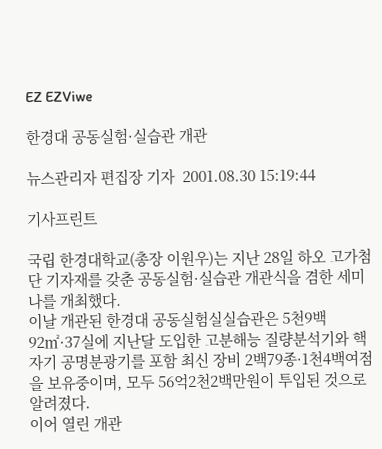EZ EZViwe

한경대 공동실험·실습관 개관

뉴스관리자 편집장 기자  2001.08.30 15:19:44

기사프린트

국립 한경대학교(총장 이원우)는 지난 28일 하오 고가첨단 기자재를 갖춘 공동실험·실습관 개관식을 겸한 세미나를 개최했다.
이날 개관된 한경대 공동실험실실습관은 5천9백92㎡·37실에 지난달 도입한 고분해능 질량분석기와 핵자기 공명분광기를 포함 최신 장비 2백79종·1천4백여점을 보유중이며, 모두 56억2천2백만원이 투입된 것으로 알려졌다.
이어 열린 개관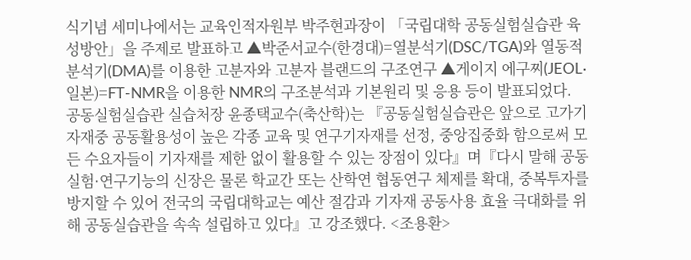식기념 세미나에서는 교육인적자원부 박주현과장이 「국립대학 공동실험실습관 육성방안」을 주제로 발표하고 ▲박준서교수(한경대)=열분석기(DSC/TGA)와 열동적분석기(DMA)를 이용한 고분자와 고분자 블랜드의 구조연구 ▲게이지 에구찌(JEOL·일본)=FT-NMR을 이용한 NMR의 구조분석과 기본원리 및 응용 등이 발표되었다.
공동실험실습관 실습처장 윤종택교수(축산학)는 『공동실험실습관은 앞으로 고가기자재중 공동활용성이 높은 각종 교육 및 연구기자재를 선정, 중앙집중화 함으로써 모든 수요자들이 기자재를 제한 없이 활용할 수 있는 장점이 있다』며『다시 말해 공동실험·연구기능의 신장은 물론 학교간 또는 산학연 협동연구 체제를 확대, 중복투자를 방지할 수 있어 전국의 국립대학교는 예산 절감과 기자재 공동사용 효율 극대화를 위해 공동실습관을 속속 설립하고 있다』고 강조했다. <조용환>